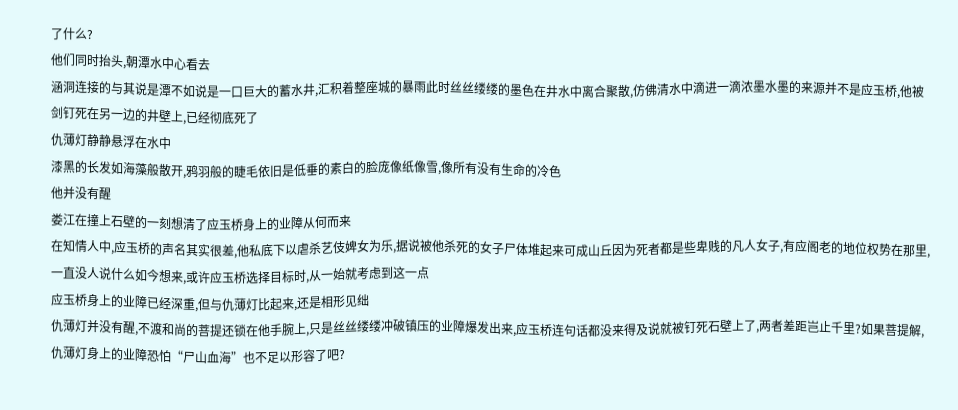了什么?
他们同时抬头,朝潭水中心看去
涵洞连接的与其说是潭不如说是一口巨大的蓄水井,汇积着整座城的暴雨此时丝丝缕缕的墨色在井水中离合聚散,仿佛清水中滴进一滴浓墨水墨的来源并不是应玉桥,他被剑钉死在另一边的井壁上,已经彻底死了
仇薄灯静静悬浮在水中
漆黑的长发如海藻般散开,鸦羽般的睫毛依旧是低垂的素白的脸庞像纸像雪,像所有没有生命的冷色
他并没有醒
娄江在撞上石壁的一刻想清了应玉桥身上的业障从何而来
在知情人中,应玉桥的声名其实很差,他私底下以虐杀艺伎婢女为乐,据说被他杀死的女子尸体堆起来可成山丘因为死者都是些卑贱的凡人女子,有应阁老的地位权势在那里,一直没人说什么如今想来,或许应玉桥选择目标时,从一始就考虑到这一点
应玉桥身上的业障已经深重,但与仇薄灯比起来,还是相形见绌
仇薄灯并没有醒,不渡和尚的菩提还锁在他手腕上,只是丝丝缕缕冲破镇压的业障爆发出来,应玉桥连句话都没来得及说就被钉死石壁上了,两者差距岂止千里?如果菩提解,仇薄灯身上的业障恐怕“尸山血海”也不足以形容了吧?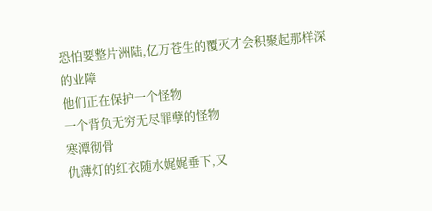恐怕要整片洲陆,亿万苍生的覆灭才会积聚起那样深的业障
他们正在保护一个怪物
一个背负无穷无尽罪孽的怪物
寒潭彻骨
仇薄灯的红衣随水娓娓垂下,又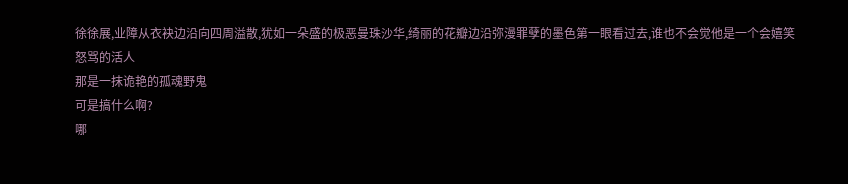徐徐展,业障从衣袂边沿向四周溢散,犹如一朵盛的极恶曼珠沙华,绮丽的花瓣边沿弥漫罪孽的墨色第一眼看过去,谁也不会觉他是一个会嬉笑怒骂的活人
那是一抹诡艳的孤魂野鬼
可是搞什么啊?
哪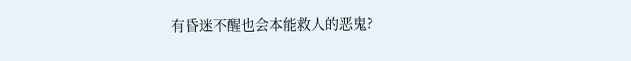有昏迷不醒也会本能救人的恶鬼?